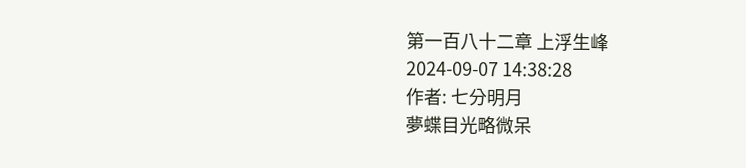第一百八十二章 上浮生峰
2024-09-07 14:38:28
作者: 七分明月
夢蝶目光略微呆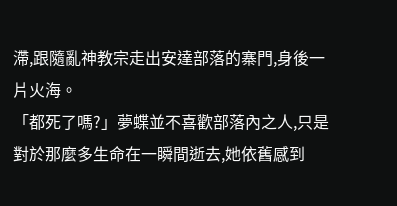滯,跟隨亂神教宗走出安達部落的寨門,身後一片火海。
「都死了嗎?」夢蝶並不喜歡部落內之人,只是對於那麼多生命在一瞬間逝去,她依舊感到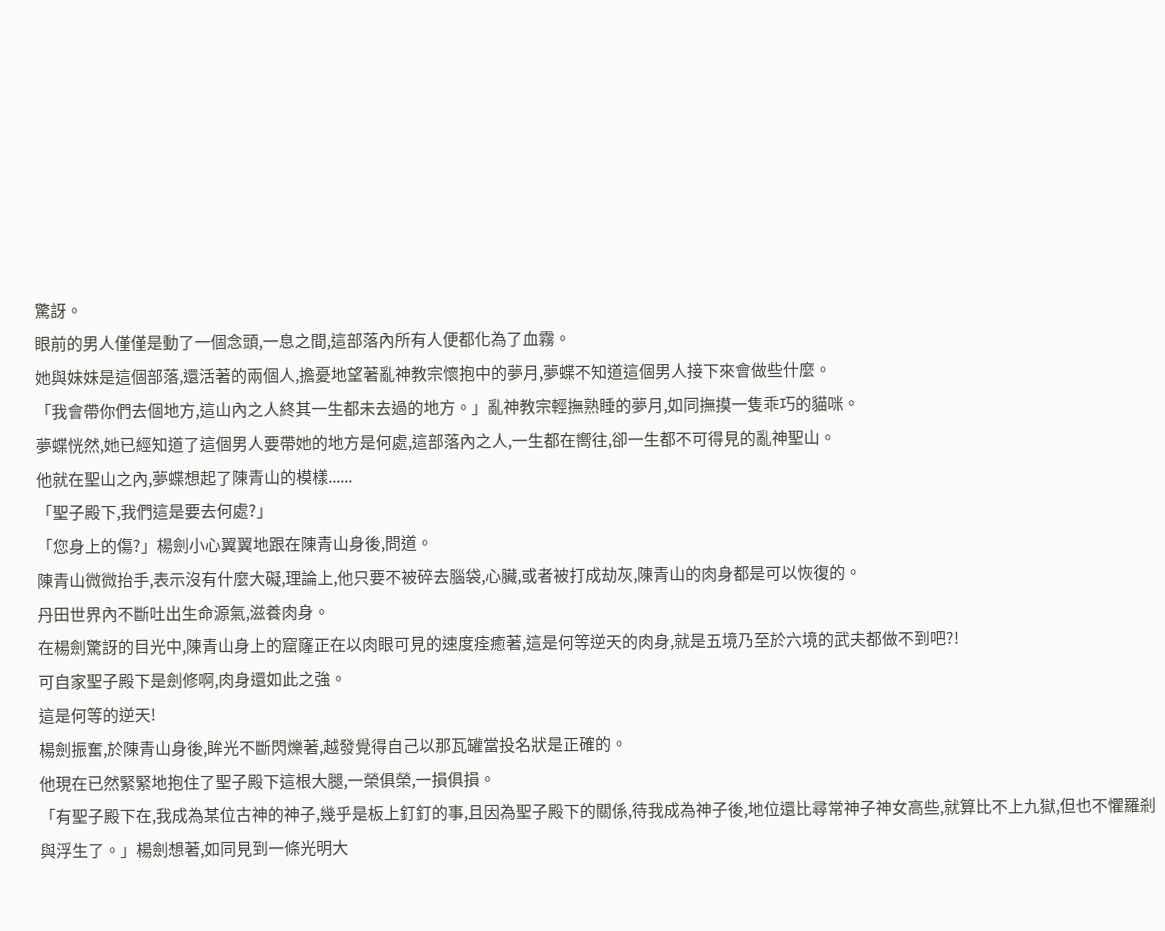驚訝。
眼前的男人僅僅是動了一個念頭,一息之間,這部落內所有人便都化為了血霧。
她與妹妹是這個部落,還活著的兩個人,擔憂地望著亂神教宗懷抱中的夢月,夢蝶不知道這個男人接下來會做些什麼。
「我會帶你們去個地方,這山內之人終其一生都未去過的地方。」亂神教宗輕撫熟睡的夢月,如同撫摸一隻乖巧的貓咪。
夢蝶恍然,她已經知道了這個男人要帶她的地方是何處,這部落內之人,一生都在嚮往,卻一生都不可得見的亂神聖山。
他就在聖山之內,夢蝶想起了陳青山的模樣......
「聖子殿下,我們這是要去何處?」
「您身上的傷?」楊劍小心翼翼地跟在陳青山身後,問道。
陳青山微微抬手,表示沒有什麼大礙,理論上,他只要不被碎去腦袋,心臟,或者被打成劫灰,陳青山的肉身都是可以恢復的。
丹田世界內不斷吐出生命源氣,滋養肉身。
在楊劍驚訝的目光中,陳青山身上的窟窿正在以肉眼可見的速度痊癒著,這是何等逆天的肉身,就是五境乃至於六境的武夫都做不到吧?!
可自家聖子殿下是劍修啊,肉身還如此之強。
這是何等的逆天!
楊劍振奮,於陳青山身後,眸光不斷閃爍著,越發覺得自己以那瓦罐當投名狀是正確的。
他現在已然緊緊地抱住了聖子殿下這根大腿,一榮俱榮,一損俱損。
「有聖子殿下在,我成為某位古神的神子,幾乎是板上釘釘的事,且因為聖子殿下的關係,待我成為神子後,地位還比尋常神子神女高些,就算比不上九獄,但也不懼羅剎與浮生了。」楊劍想著,如同見到一條光明大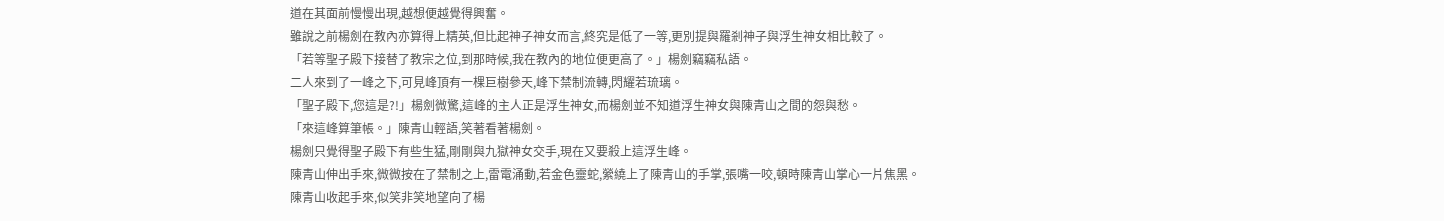道在其面前慢慢出現,越想便越覺得興奮。
雖說之前楊劍在教內亦算得上精英,但比起神子神女而言,終究是低了一等,更別提與羅剎神子與浮生神女相比較了。
「若等聖子殿下接替了教宗之位,到那時候,我在教內的地位便更高了。」楊劍竊竊私語。
二人來到了一峰之下,可見峰頂有一棵巨樹參天,峰下禁制流轉,閃耀若琉璃。
「聖子殿下,您這是?!」楊劍微驚,這峰的主人正是浮生神女,而楊劍並不知道浮生神女與陳青山之間的怨與愁。
「來這峰算筆帳。」陳青山輕語,笑著看著楊劍。
楊劍只覺得聖子殿下有些生猛,剛剛與九獄神女交手,現在又要殺上這浮生峰。
陳青山伸出手來,微微按在了禁制之上,雷電涌動,若金色靈蛇,縈繞上了陳青山的手掌,張嘴一咬,頓時陳青山掌心一片焦黑。
陳青山收起手來,似笑非笑地望向了楊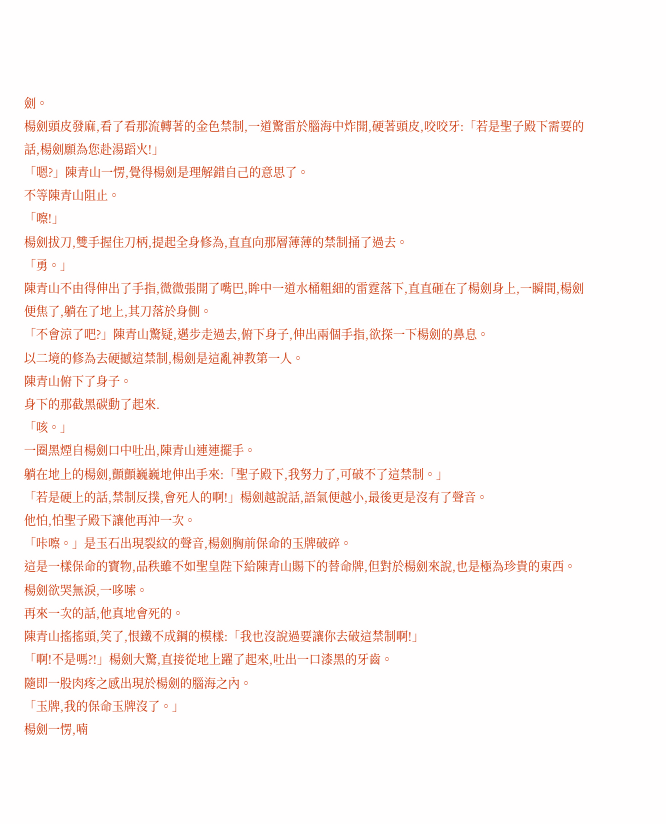劍。
楊劍頭皮發麻,看了看那流轉著的金色禁制,一道驚雷於腦海中炸開,硬著頭皮,咬咬牙:「若是聖子殿下需要的話,楊劍願為您赴湯蹈火!」
「嗯?」陳青山一愣,覺得楊劍是理解錯自己的意思了。
不等陳青山阻止。
「嚓!」
楊劍拔刀,雙手握住刀柄,提起全身修為,直直向那層薄薄的禁制捅了過去。
「勇。」
陳青山不由得伸出了手指,微微張開了嘴巴,眸中一道水桶粗細的雷霆落下,直直砸在了楊劍身上,一瞬間,楊劍便焦了,躺在了地上,其刀落於身側。
「不會涼了吧?」陳青山驚疑,邁步走過去,俯下身子,伸出兩個手指,欲探一下楊劍的鼻息。
以二境的修為去硬撼這禁制,楊劍是這亂神教第一人。
陳青山俯下了身子。
身下的那截黑碳動了起來.
「咳。」
一圈黑煙自楊劍口中吐出,陳青山連連擺手。
躺在地上的楊劍,顫顫巍巍地伸出手來:「聖子殿下,我努力了,可破不了這禁制。」
「若是硬上的話,禁制反撲,會死人的啊!」楊劍越說話,語氣便越小,最後更是沒有了聲音。
他怕,怕聖子殿下讓他再沖一次。
「咔嚓。」是玉石出現裂紋的聲音,楊劍胸前保命的玉牌破碎。
這是一樣保命的寶物,品秩雖不如聖皇陛下給陳青山賜下的替命牌,但對於楊劍來說,也是極為珍貴的東西。
楊劍欲哭無淚,一哆嗦。
再來一次的話,他真地會死的。
陳青山搖搖頭,笑了,恨鐵不成鋼的模樣:「我也沒說過要讓你去破這禁制啊!」
「啊!不是嗎?!」楊劍大驚,直接從地上躍了起來,吐出一口漆黑的牙齒。
隨即一股肉疼之感出現於楊劍的腦海之內。
「玉牌,我的保命玉牌沒了。」
楊劍一愣,喃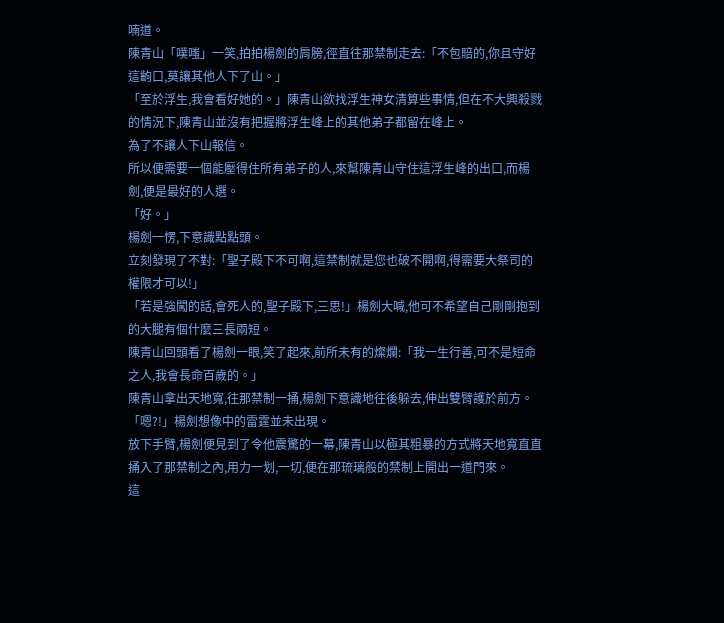喃道。
陳青山「噗嗤」一笑,拍拍楊劍的肩膀,徑直往那禁制走去:「不包賠的,你且守好這齣口,莫讓其他人下了山。」
「至於浮生,我會看好她的。」陳青山欲找浮生神女清算些事情,但在不大興殺戮的情況下,陳青山並沒有把握將浮生峰上的其他弟子都留在峰上。
為了不讓人下山報信。
所以便需要一個能壓得住所有弟子的人,來幫陳青山守住這浮生峰的出口,而楊劍,便是最好的人選。
「好。」
楊劍一愣,下意識點點頭。
立刻發現了不對:「聖子殿下不可啊,這禁制就是您也破不開啊,得需要大祭司的權限才可以!」
「若是強闖的話,會死人的,聖子殿下,三思!」楊劍大喊,他可不希望自己剛剛抱到的大腿有個什麼三長兩短。
陳青山回頭看了楊劍一眼,笑了起來,前所未有的燦爛:「我一生行善,可不是短命之人,我會長命百歲的。」
陳青山拿出天地寬,往那禁制一捅,楊劍下意識地往後躲去,伸出雙臂護於前方。
「嗯?!」楊劍想像中的雷霆並未出現。
放下手臂,楊劍便見到了令他震驚的一幕,陳青山以極其粗暴的方式將天地寬直直捅入了那禁制之內,用力一划,一切,便在那琉璃般的禁制上開出一道門來。
這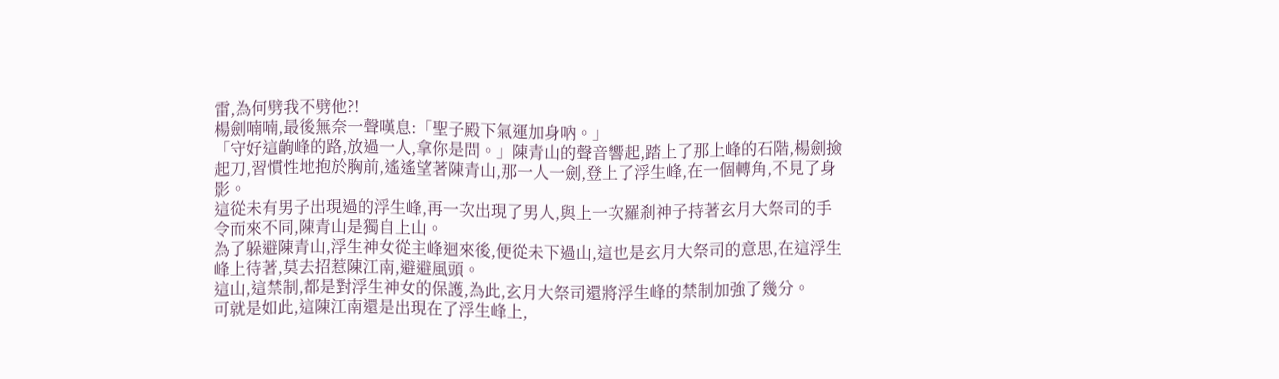雷,為何劈我不劈他?!
楊劍喃喃,最後無奈一聲嘆息:「聖子殿下氣運加身吶。」
「守好這齣峰的路,放過一人,拿你是問。」陳青山的聲音響起,踏上了那上峰的石階,楊劍撿起刀,習慣性地抱於胸前,遙遙望著陳青山,那一人一劍,登上了浮生峰,在一個轉角,不見了身影。
這從未有男子出現過的浮生峰,再一次出現了男人,與上一次羅剎神子持著玄月大祭司的手令而來不同,陳青山是獨自上山。
為了躲避陳青山,浮生神女從主峰迴來後,便從未下過山,這也是玄月大祭司的意思,在這浮生峰上待著,莫去招惹陳江南,避避風頭。
這山,這禁制,都是對浮生神女的保護,為此,玄月大祭司還將浮生峰的禁制加強了幾分。
可就是如此,這陳江南還是出現在了浮生峰上,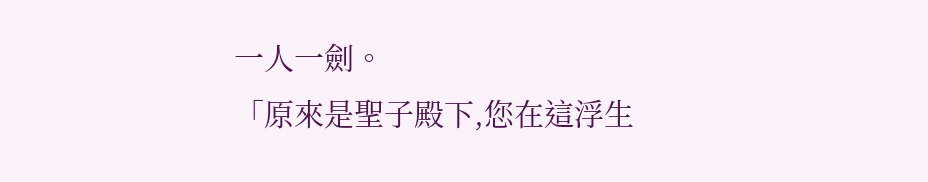一人一劍。
「原來是聖子殿下,您在這浮生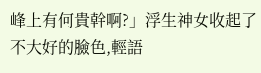峰上有何貴幹啊?」浮生神女收起了不大好的臉色,輕語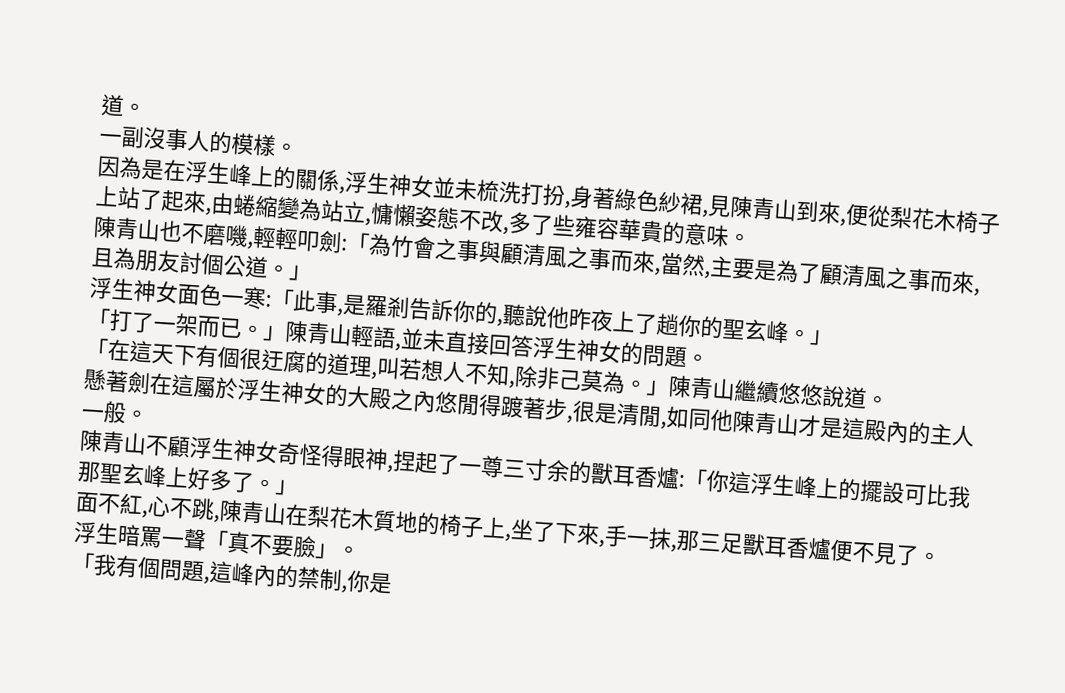道。
一副沒事人的模樣。
因為是在浮生峰上的關係,浮生神女並未梳洗打扮,身著綠色紗裙,見陳青山到來,便從梨花木椅子上站了起來,由蜷縮變為站立,慵懶姿態不改,多了些雍容華貴的意味。
陳青山也不磨嘰,輕輕叩劍:「為竹會之事與顧清風之事而來,當然,主要是為了顧清風之事而來,且為朋友討個公道。」
浮生神女面色一寒:「此事,是羅剎告訴你的,聽說他昨夜上了趟你的聖玄峰。」
「打了一架而已。」陳青山輕語,並未直接回答浮生神女的問題。
「在這天下有個很迂腐的道理,叫若想人不知,除非己莫為。」陳青山繼續悠悠說道。
懸著劍在這屬於浮生神女的大殿之內悠閒得踱著步,很是清閒,如同他陳青山才是這殿內的主人一般。
陳青山不顧浮生神女奇怪得眼神,捏起了一尊三寸余的獸耳香爐:「你這浮生峰上的擺設可比我那聖玄峰上好多了。」
面不紅,心不跳,陳青山在梨花木質地的椅子上,坐了下來,手一抹,那三足獸耳香爐便不見了。
浮生暗罵一聲「真不要臉」。
「我有個問題,這峰內的禁制,你是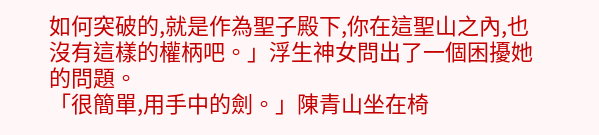如何突破的,就是作為聖子殿下,你在這聖山之內,也沒有這樣的權柄吧。」浮生神女問出了一個困擾她的問題。
「很簡單,用手中的劍。」陳青山坐在椅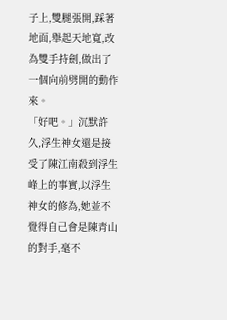子上,雙腿張開,踩著地面,舉起天地寬,改為雙手持劍,做出了一個向前劈開的動作來。
「好吧。」沉默許久,浮生神女還是接受了陳江南殺到浮生峰上的事實,以浮生神女的修為,她並不覺得自己會是陳青山的對手,毫不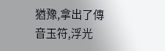猶豫,拿出了傳音玉符,浮光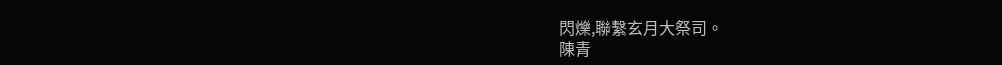閃爍,聯繫玄月大祭司。
陳青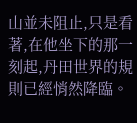山並未阻止,只是看著,在他坐下的那一刻起,丹田世界的規則已經悄然降臨。